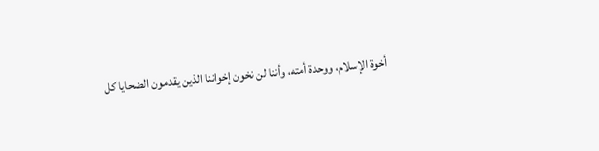أخوة الإسلام، ووحدة أمته، وأننا لن نخون إخواننا الذين يقدمون الضحايا كل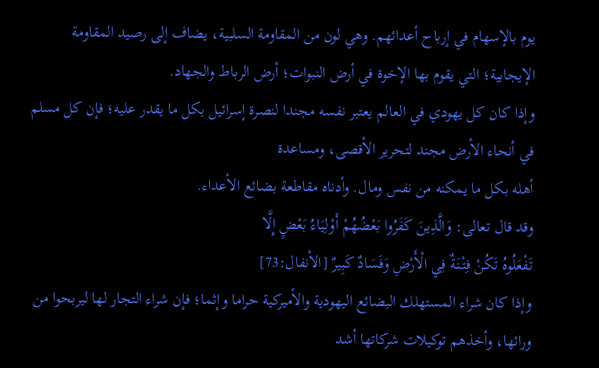يوم بالإسهام في إرباح أعدائهم. وهي لون من المقاومة السلبية، يضاف إلى رصيد المقاومة الإيجابية؛ التي يقوم بها الإخوة في أرض النبوات؛ أرض الرباط والجهاد.
وإذا كان كل يهودي في العالم يعتبر نفسه مجندا لنصرة إسرائيل بكل ما يقدر عليه؛ فإن كل مسلم في أنحاء الأرض مجند لتحرير الأقصى، ومساعدة
أهله بكل ما يمكنه من نفس ومال. وأدناه مقاطعة بضائع الأعداء.
وقد قال تعالى: وَالَّذِينَ كَفَرُوا بَعْضُهُمْ أَوْلِيَاءُ بَعْضٍ إِلَّا
تَفْعَلُوهُ تَكُنْ فِتْنَةٌ فِي الْأَرْضِ وَفَسَادٌ كَبِيرٌ [الأنفال:73]
وإذا كان شراء المستهلك البضائع اليهودية والأميركية حراما وإثما؛ فإن شراء التجار لها ليربحوا من ورائها، وأخذهم توكيلات شركاتها أشد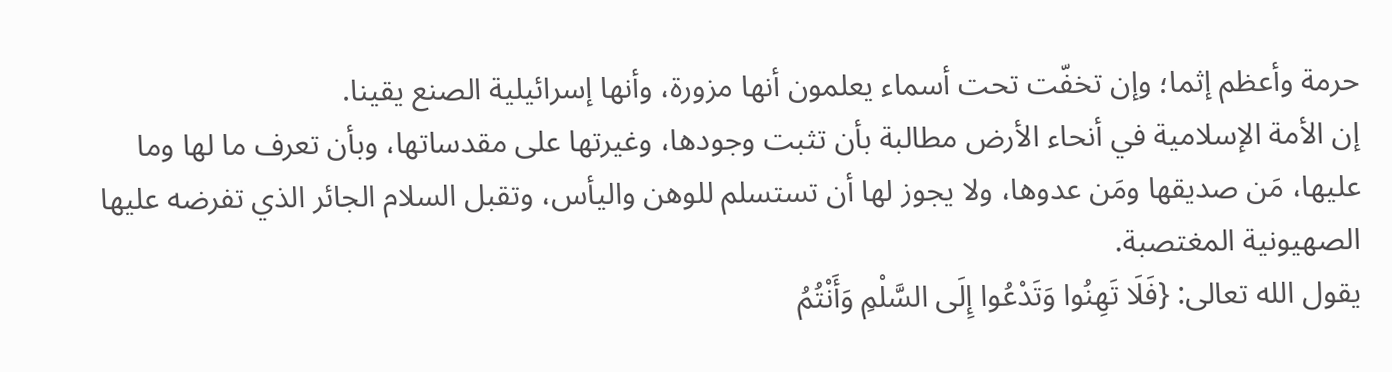حرمة وأعظم إثما؛ وإن تخفّت تحت أسماء يعلمون أنها مزورة، وأنها إسرائيلية الصنع يقينا.
إن الأمة الإسلامية في أنحاء الأرض مطالبة بأن تثبت وجودها، وغيرتها على مقدساتها، وبأن تعرف ما لها وما عليها، مَن صديقها ومَن عدوها، ولا يجوز لها أن تستسلم للوهن واليأس، وتقبل السلام الجائر الذي تفرضه عليها الصهيونية المغتصبة.
يقول الله تعالى: {فَلَا تَهِنُوا وَتَدْعُوا إِلَى السَّلْمِ وَأَنْتُمُ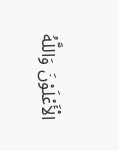الْأَعْلَوْنَ وَاللَّهُ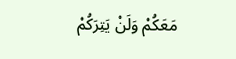مَعَكُمْ وَلَنْ يَتِرَكُمْ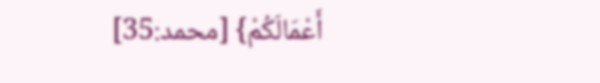أَعْمَالَكُمْ} [محمد:35]